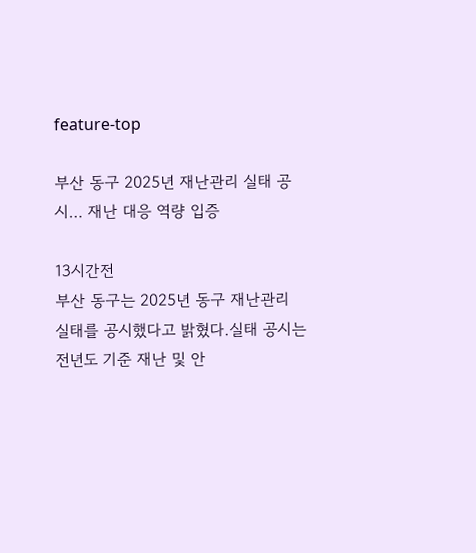feature-top

부산 동구 2025년 재난관리 실태 공시… 재난 대응 역량 입증

13시간전
부산 동구는 2025년 동구 재난관리 실태를 공시했다고 밝혔다.실태 공시는 전년도 기준 재난 및 안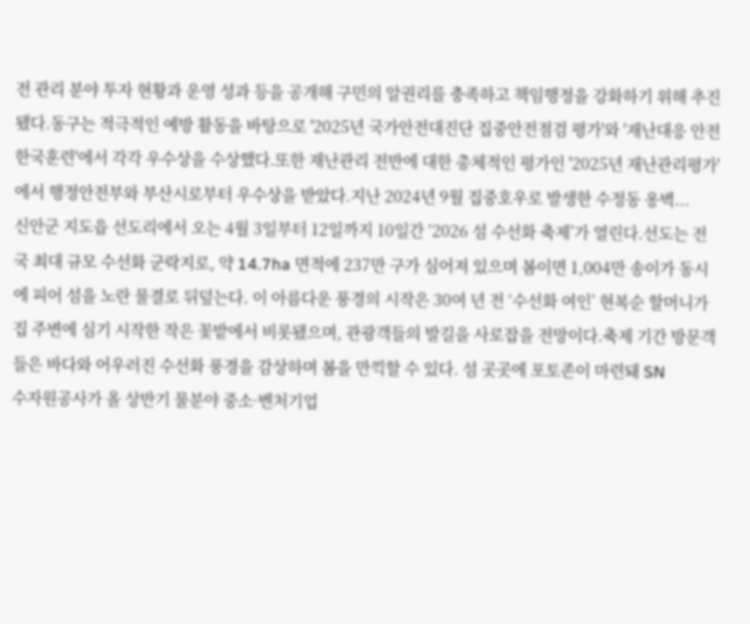전 관리 분야 투자 현황과 운영 성과 등을 공개해 구민의 알권리를 충족하고 책임행정을 강화하기 위해 추진됐다.동구는 적극적인 예방 활동을 바탕으로 '2025년 국가안전대진단 집중안전점검 평가'와 '재난대응 안전한국훈련'에서 각각 우수상을 수상했다.또한 재난관리 전반에 대한 총체적인 평가인 '2025년 재난관리평가'에서 행정안전부와 부산시로부터 우수상을 받았다.지난 2024년 9월 집중호우로 발생한 수정동 옹벽...
신안군 지도읍 선도리에서 오는 4월 3일부터 12일까지 10일간 ‘2026 섬 수선화 축제’가 열린다.선도는 전국 최대 규모 수선화 군락지로, 약 14.7ha 면적에 237만 구가 심어져 있으며 봄이면 1,004만 송이가 동시에 피어 섬을 노란 물결로 뒤덮는다. 이 아름다운 풍경의 시작은 30여 년 전 ‘수선화 여인’ 현복순 할머니가 집 주변에 심기 시작한 작은 꽃밭에서 비롯됐으며, 관광객들의 발길을 사로잡을 전망이다.축제 기간 방문객들은 바다와 어우러진 수선화 풍경을 감상하며 봄을 만끽할 수 있다. 섬 곳곳에 포토존이 마련돼 SN
수자원공사가 올 상반기 물분야 중소·벤처기업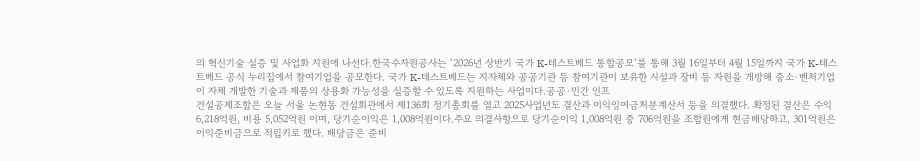의 혁신기술 실증 및 사업화 지원에 나선다.한국수자원공사는 ‘2026년 상반기 국가 K-테스트베드 통합공모’를 통해 3월 16일부터 4월 15일까지 국가 K-테스트베드 공식 누리집에서 참여기업을 공모한다. 국가 K-테스트베드는 지자체와 공공기관 등 참여기관이 보유한 시설과 장비 등 자원을 개방해 중소·벤처기업이 자체 개발한 기술과 제품의 상용화 가능성을 실증할 수 있도록 지원하는 사업이다.공공·민간 인프
건설공제조합은 오늘 서울 논현동 건설회관에서 제136회 정기총회를 열고 2025사업년도 결산과 이익잉여금처분계산서 등을 의결했다. 확정된 결산은 수익 6,218억원, 비용 5,052억원 이며, 당기순이익은 1,008억원이다.주요 의결사항으로 당기순이익 1,008억원 중 706억원을 조합원에게 현금배당하고, 301억원은 이익준비금으로 적립키로 했다. 배당금은 준비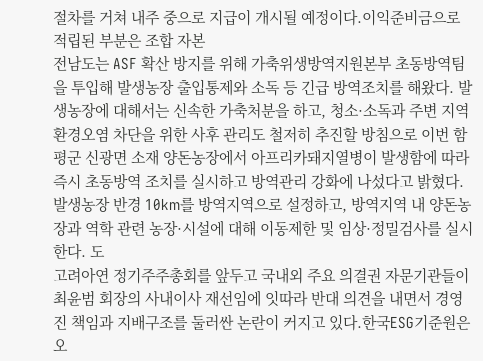절차를 거쳐 내주 중으로 지급이 개시될 예정이다.이익준비금으로 적립된 부분은 조합 자본
전남도는 ASF 확산 방지를 위해 가축위생방역지원본부 초동방역팀을 투입해 발생농장 출입통제와 소독 등 긴급 방역조치를 해왔다. 발생농장에 대해서는 신속한 가축처분을 하고, 청소·소독과 주변 지역 환경오염 차단을 위한 사후 관리도 철저히 추진할 방침으로 이번 함평군 신광면 소재 양돈농장에서 아프리카돼지열병이 발생함에 따라 즉시 초동방역 조치를 실시하고 방역관리 강화에 나섰다고 밝혔다. 발생농장 반경 10km를 방역지역으로 설정하고, 방역지역 내 양돈농장과 역학 관련 농장·시설에 대해 이동제한 및 임상·정밀검사를 실시한다. 도
고려아연 정기주주총회를 앞두고 국내외 주요 의결권 자문기관들이 최윤범 회장의 사내이사 재선임에 잇따라 반대 의견을 내면서 경영진 책임과 지배구조를 둘러싼 논란이 커지고 있다.한국ESG기준원은 오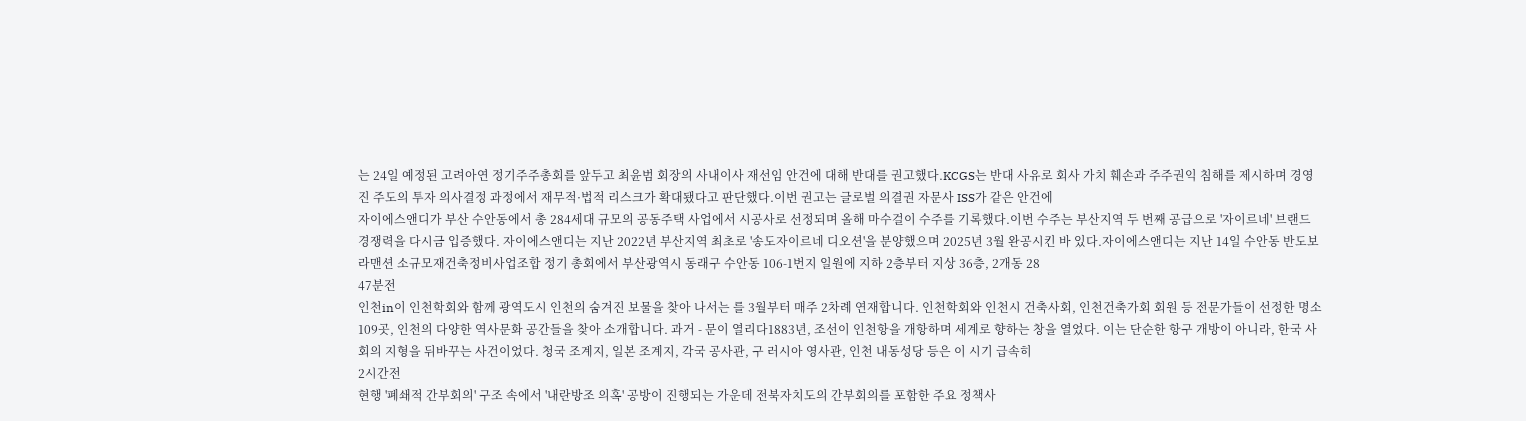는 24일 예정된 고려아연 정기주주총회를 앞두고 최윤범 회장의 사내이사 재선임 안건에 대해 반대를 권고했다.KCGS는 반대 사유로 회사 가치 훼손과 주주권익 침해를 제시하며 경영진 주도의 투자 의사결정 과정에서 재무적·법적 리스크가 확대됐다고 판단했다.이번 권고는 글로벌 의결권 자문사 ISS가 같은 안건에
자이에스앤디가 부산 수안동에서 총 284세대 규모의 공동주택 사업에서 시공사로 선정되며 올해 마수걸이 수주를 기록했다.이번 수주는 부산지역 두 번째 공급으로 '자이르네' 브랜드 경쟁력을 다시금 입증했다. 자이에스앤디는 지난 2022년 부산지역 최초로 '송도자이르네 디오션'을 분양했으며 2025년 3월 완공시킨 바 있다.자이에스앤디는 지난 14일 수안동 반도보라맨션 소규모재건축정비사업조합 정기 총회에서 부산광역시 동래구 수안동 106-1번지 일원에 지하 2층부터 지상 36층, 2개동 28
47분전
인천in이 인천학회와 함께 광역도시 인천의 숨겨진 보물을 찾아 나서는 를 3월부터 매주 2차례 연재합니다. 인천학회와 인천시 건축사회, 인천건축가회 회원 등 전문가들이 선정한 명소 109곳, 인천의 다양한 역사문화 공간들을 찾아 소개합니다. 과거 - 문이 열리다1883년, 조선이 인천항을 개항하며 세계로 향하는 창을 열었다. 이는 단순한 항구 개방이 아니라, 한국 사회의 지형을 뒤바꾸는 사건이었다. 청국 조계지, 일본 조계지, 각국 공사관, 구 러시아 영사관, 인천 내동성당 등은 이 시기 급속히
2시간전
현행 '폐쇄적 간부회의' 구조 속에서 '내란방조 의혹' 공방이 진행되는 가운데 전북자치도의 간부회의를 포함한 주요 정책사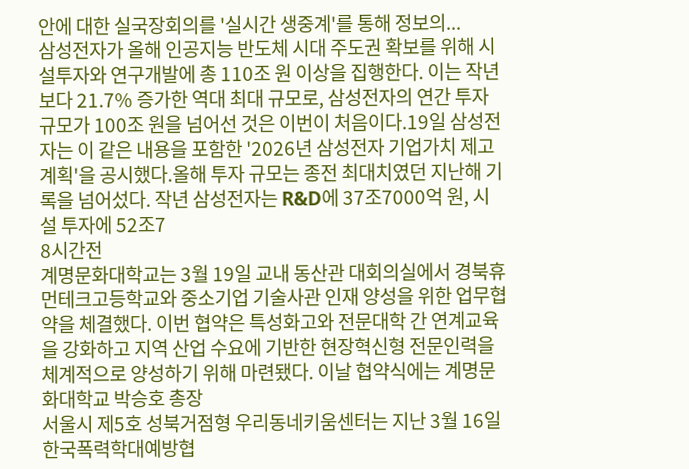안에 대한 실국장회의를 '실시간 생중계'를 통해 정보의...
삼성전자가 올해 인공지능 반도체 시대 주도권 확보를 위해 시설투자와 연구개발에 총 110조 원 이상을 집행한다. 이는 작년보다 21.7% 증가한 역대 최대 규모로, 삼성전자의 연간 투자 규모가 100조 원을 넘어선 것은 이번이 처음이다.19일 삼성전자는 이 같은 내용을 포함한 '2026년 삼성전자 기업가치 제고 계획'을 공시했다.올해 투자 규모는 종전 최대치였던 지난해 기록을 넘어섰다. 작년 삼성전자는 R&D에 37조7000억 원, 시설 투자에 52조7
8시간전
계명문화대학교는 3월 19일 교내 동산관 대회의실에서 경북휴먼테크고등학교와 중소기업 기술사관 인재 양성을 위한 업무협약을 체결했다. 이번 협약은 특성화고와 전문대학 간 연계교육을 강화하고 지역 산업 수요에 기반한 현장혁신형 전문인력을 체계적으로 양성하기 위해 마련됐다. 이날 협약식에는 계명문화대학교 박승호 총장
서울시 제5호 성북거점형 우리동네키움센터는 지난 3월 16일 한국폭력학대예방협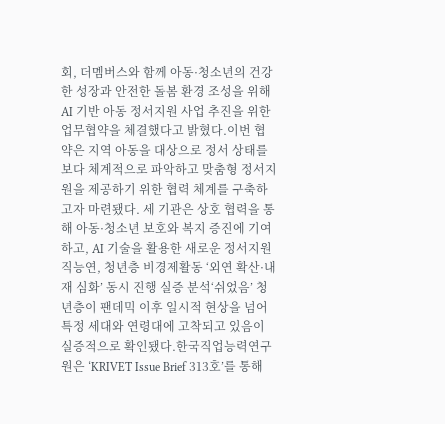회, 더멤버스와 함께 아동·청소년의 건강한 성장과 안전한 돌봄 환경 조성을 위해 AI 기반 아동 정서지원 사업 추진을 위한 업무협약을 체결했다고 밝혔다.이번 협약은 지역 아동을 대상으로 정서 상태를 보다 체계적으로 파악하고 맞춤형 정서지원을 제공하기 위한 협력 체계를 구축하고자 마련됐다. 세 기관은 상호 협력을 통해 아동·청소년 보호와 복지 증진에 기여하고, AI 기술을 활용한 새로운 정서지원
직능연, 청년층 비경제활동 ‘외연 확산·내재 심화’ 동시 진행 실증 분석‘쉬었음’ 청년층이 팬데믹 이후 일시적 현상을 넘어 특정 세대와 연령대에 고착되고 있음이 실증적으로 확인됐다.한국직업능력연구원은 ‘KRIVET Issue Brief 313호’를 통해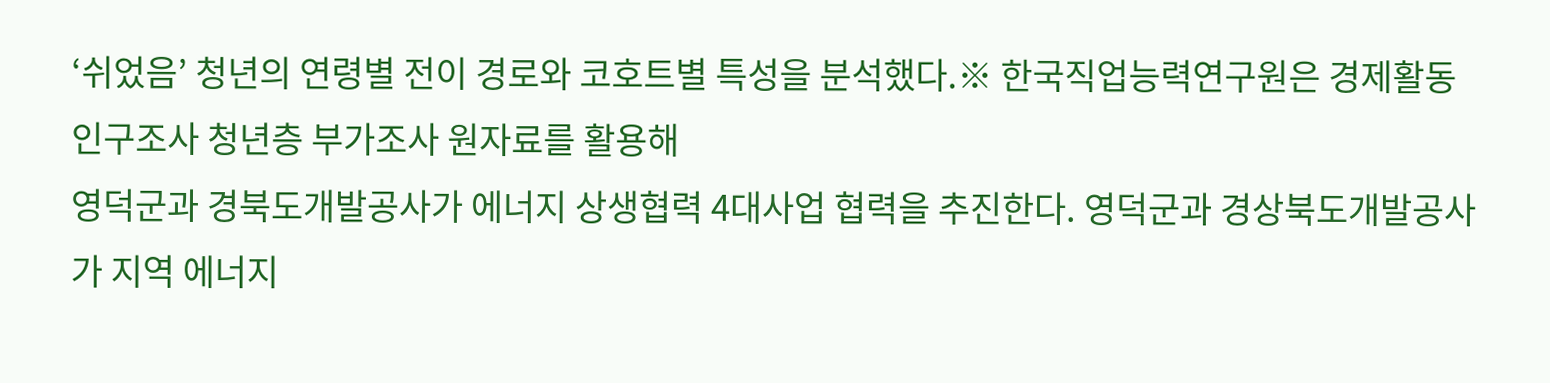‘쉬었음’ 청년의 연령별 전이 경로와 코호트별 특성을 분석했다.※ 한국직업능력연구원은 경제활동인구조사 청년층 부가조사 원자료를 활용해
영덕군과 경북도개발공사가 에너지 상생협력 4대사업 협력을 추진한다. 영덕군과 경상북도개발공사가 지역 에너지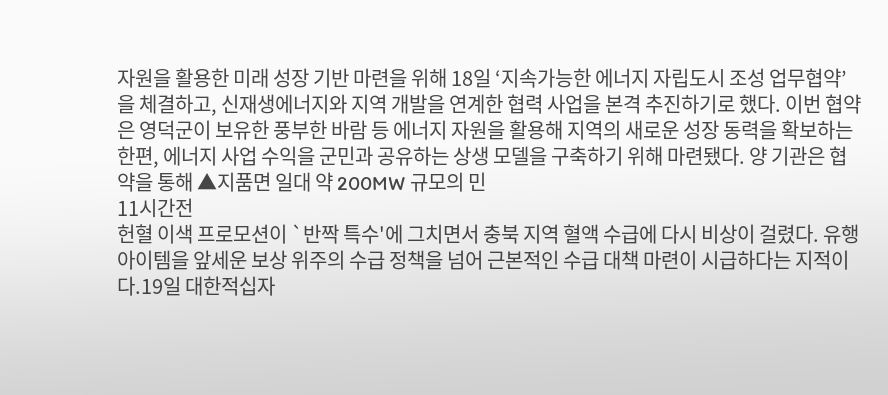자원을 활용한 미래 성장 기반 마련을 위해 18일 ‘지속가능한 에너지 자립도시 조성 업무협약’을 체결하고, 신재생에너지와 지역 개발을 연계한 협력 사업을 본격 추진하기로 했다. 이번 협약은 영덕군이 보유한 풍부한 바람 등 에너지 자원을 활용해 지역의 새로운 성장 동력을 확보하는 한편, 에너지 사업 수익을 군민과 공유하는 상생 모델을 구축하기 위해 마련됐다. 양 기관은 협약을 통해 ▲지품면 일대 약 200MW 규모의 민
11시간전
헌혈 이색 프로모션이 `반짝 특수'에 그치면서 충북 지역 혈액 수급에 다시 비상이 걸렸다. 유행 아이템을 앞세운 보상 위주의 수급 정책을 넘어 근본적인 수급 대책 마련이 시급하다는 지적이다.19일 대한적십자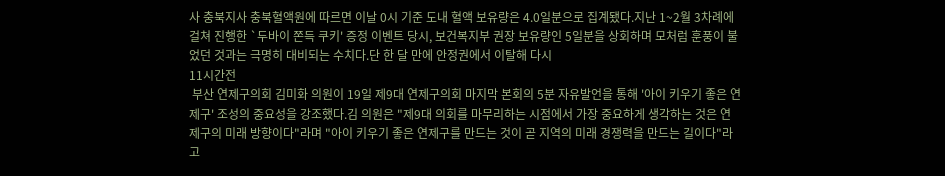사 충북지사 충북혈액원에 따르면 이날 0시 기준 도내 혈액 보유량은 4.0일분으로 집계됐다.지난 1~2월 3차례에 걸쳐 진행한 `두바이 쫀득 쿠키' 증정 이벤트 당시, 보건복지부 권장 보유량인 5일분을 상회하며 모처럼 훈풍이 불었던 것과는 극명히 대비되는 수치다.단 한 달 만에 안정권에서 이탈해 다시
11시간전
 부산 연제구의회 김미화 의원이 19일 제9대 연제구의회 마지막 본회의 5분 자유발언을 통해 '아이 키우기 좋은 연제구' 조성의 중요성을 강조했다.김 의원은 "제9대 의회를 마무리하는 시점에서 가장 중요하게 생각하는 것은 연제구의 미래 방향이다"라며 "아이 키우기 좋은 연제구를 만드는 것이 곧 지역의 미래 경쟁력을 만드는 길이다"라고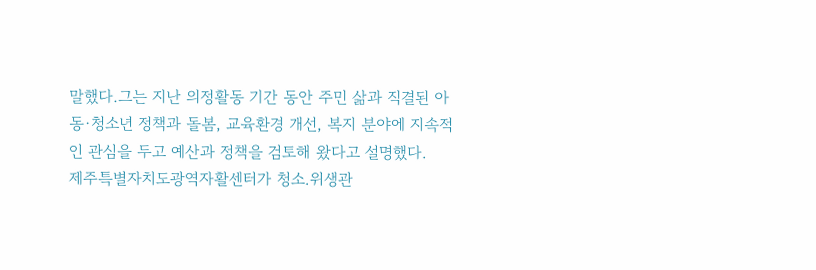말했다.그는 지난 의정활동 기간 동안 주민 삶과 직결된 아동·청소년 정책과 돌봄, 교육환경 개선, 복지 분야에 지속적인 관심을 두고 예산과 정책을 검토해 왔다고 설명했다.
제주특별자치도광역자활센터가 청소.위생관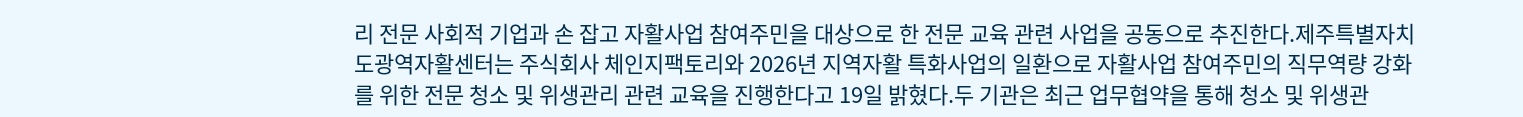리 전문 사회적 기업과 손 잡고 자활사업 참여주민을 대상으로 한 전문 교육 관련 사업을 공동으로 추진한다.제주특별자치도광역자활센터는 주식회사 체인지팩토리와 2026년 지역자활 특화사업의 일환으로 자활사업 참여주민의 직무역량 강화를 위한 전문 청소 및 위생관리 관련 교육을 진행한다고 19일 밝혔다.두 기관은 최근 업무협약을 통해 청소 및 위생관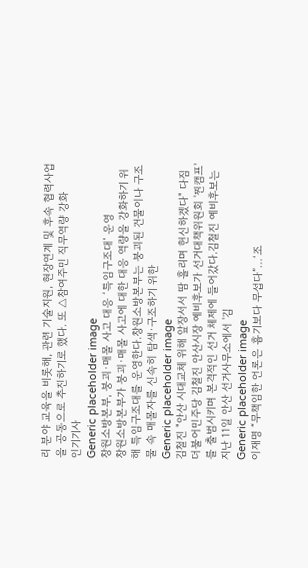리 분야 교육을 비롯해, 관련 기술지원, 현장연계 및 후속 협력사업을 공동으로 추진하기로 했다. 또 △참여주민 직무역량 강화
인기기사
Generic placeholder image
창원소방본부, 붕괴·매몰 사고 대응 ‘특임구조대’ 운영
창원소방본부가 붕괴·매몰 사고에 대한 대응 역량을 강화하기 위해 특임구조대를 운영한다.창원소방본부는 붕괴된 건물이나 구조물 속 매몰자를 신속히 탐색·구조하기 위한
Generic placeholder image
김철진 "안산 시대교체 위해 앞장서서 땀 흘리며 헌신하겠다" 다짐
더불어민주당 김철진 안산시장 예비후보가 선거대책위원회 '찐캠프'를 출범시키며 본격적인 선거 체제에 들어갔다.김철진 예비후보는 지난 11일 안산 선거사무소에서 '김
Generic placeholder image
이재명 “무책임한 언론은 흉기보다 무섭다”…‘조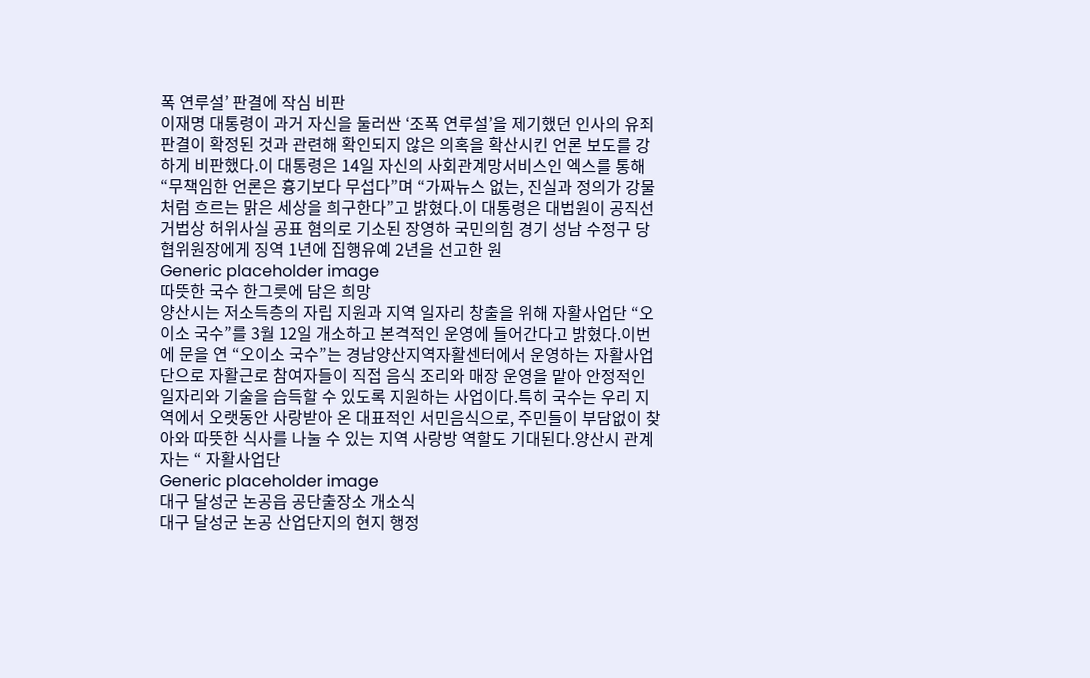폭 연루설’ 판결에 작심 비판
이재명 대통령이 과거 자신을 둘러싼 ‘조폭 연루설’을 제기했던 인사의 유죄 판결이 확정된 것과 관련해 확인되지 않은 의혹을 확산시킨 언론 보도를 강하게 비판했다.이 대통령은 14일 자신의 사회관계망서비스인 엑스를 통해 “무책임한 언론은 흉기보다 무섭다”며 “가짜뉴스 없는, 진실과 정의가 강물처럼 흐르는 맑은 세상을 희구한다”고 밝혔다.이 대통령은 대법원이 공직선거법상 허위사실 공표 혐의로 기소된 장영하 국민의힘 경기 성남 수정구 당협위원장에게 징역 1년에 집행유예 2년을 선고한 원
Generic placeholder image
따뜻한 국수 한그릇에 담은 희망
양산시는 저소득층의 자립 지원과 지역 일자리 창출을 위해 자활사업단 “오이소 국수”를 3월 12일 개소하고 본격적인 운영에 들어간다고 밝혔다.이번에 문을 연 “오이소 국수”는 경남양산지역자활센터에서 운영하는 자활사업단으로 자활근로 참여자들이 직접 음식 조리와 매장 운영을 맡아 안정적인 일자리와 기술을 습득할 수 있도록 지원하는 사업이다.특히 국수는 우리 지역에서 오랫동안 사랑받아 온 대표적인 서민음식으로, 주민들이 부담없이 찾아와 따뜻한 식사를 나눌 수 있는 지역 사랑방 역할도 기대된다.양산시 관계자는 “ 자활사업단
Generic placeholder image
대구 달성군 논공읍 공단출장소 개소식
대구 달성군 논공 산업단지의 현지 행정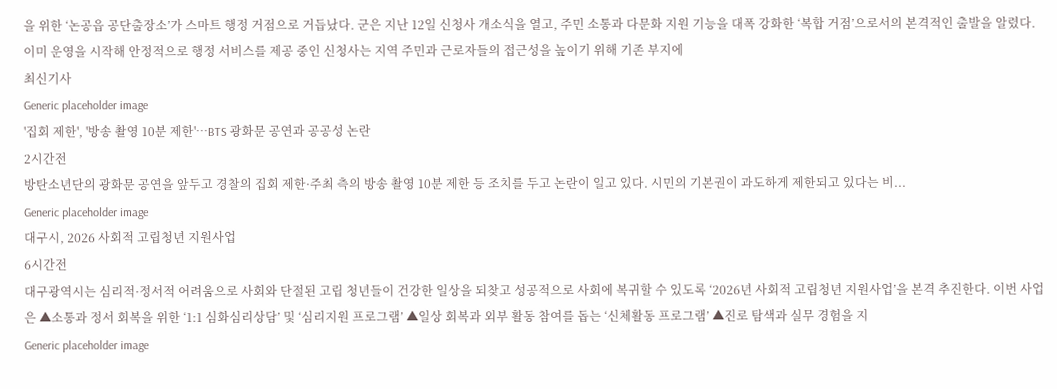을 위한 ‘논공읍 공단출장소’가 스마트 행정 거점으로 거듭났다. 군은 지난 12일 신청사 개소식을 열고, 주민 소통과 다문화 지원 기능을 대폭 강화한 ‘복합 거점’으로서의 본격적인 출발을 알렸다. 이미 운영을 시작해 안정적으로 행정 서비스를 제공 중인 신청사는 지역 주민과 근로자들의 접근성을 높이기 위해 기존 부지에
최신기사
Generic placeholder image
'집회 제한', '방송 촬영 10분 제한'…BTS 광화문 공연과 공공성 논란
2시간전
방탄소년단의 광화문 공연을 앞두고 경찰의 집회 제한·주최 측의 방송 촬영 10분 제한 등 조치를 두고 논란이 일고 있다. 시민의 기본권이 과도하게 제한되고 있다는 비...
Generic placeholder image
대구시, 2026 사회적 고립청년 지원사업
6시간전
대구광역시는 심리적·정서적 어려움으로 사회와 단절된 고립 청년들이 건강한 일상을 되찾고 성공적으로 사회에 복귀할 수 있도록 ‘2026년 사회적 고립청년 지원사업’을 본격 추진한다. 이번 사업은 ▲소통과 정서 회복을 위한 ‘1:1 심화심리상담’ 및 ‘심리지원 프로그램’ ▲일상 회복과 외부 활동 참여를 돕는 ‘신체활동 프로그램’ ▲진로 탐색과 실무 경험을 지
Generic placeholder image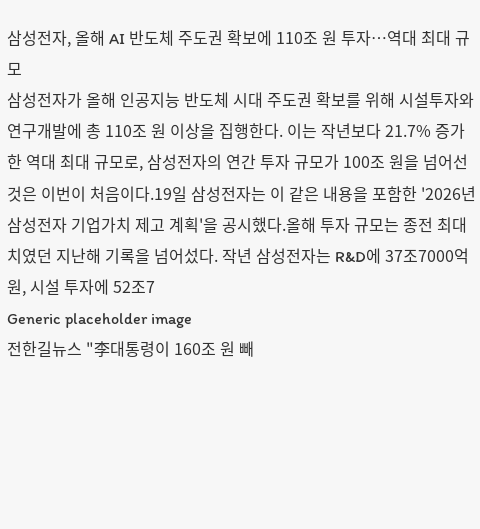삼성전자, 올해 AI 반도체 주도권 확보에 110조 원 투자…역대 최대 규모
삼성전자가 올해 인공지능 반도체 시대 주도권 확보를 위해 시설투자와 연구개발에 총 110조 원 이상을 집행한다. 이는 작년보다 21.7% 증가한 역대 최대 규모로, 삼성전자의 연간 투자 규모가 100조 원을 넘어선 것은 이번이 처음이다.19일 삼성전자는 이 같은 내용을 포함한 '2026년 삼성전자 기업가치 제고 계획'을 공시했다.올해 투자 규모는 종전 최대치였던 지난해 기록을 넘어섰다. 작년 삼성전자는 R&D에 37조7000억 원, 시설 투자에 52조7
Generic placeholder image
전한길뉴스 "李대통령이 160조 원 빼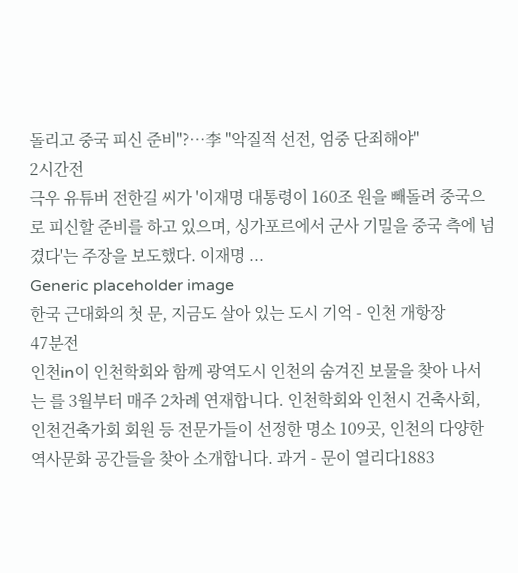돌리고 중국 피신 준비"?…李 "악질적 선전, 엄중 단죄해야"
2시간전
극우 유튜버 전한길 씨가 '이재명 대통령이 160조 원을 빼돌려 중국으로 피신할 준비를 하고 있으며, 싱가포르에서 군사 기밀을 중국 측에 넘겼다'는 주장을 보도했다. 이재명 ...
Generic placeholder image
한국 근대화의 첫 문, 지금도 살아 있는 도시 기억 - 인천 개항장
47분전
인천in이 인천학회와 함께 광역도시 인천의 숨겨진 보물을 찾아 나서는 를 3월부터 매주 2차례 연재합니다. 인천학회와 인천시 건축사회, 인천건축가회 회원 등 전문가들이 선정한 명소 109곳, 인천의 다양한 역사문화 공간들을 찾아 소개합니다. 과거 - 문이 열리다1883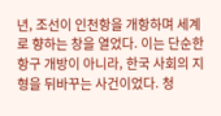년, 조선이 인천항을 개항하며 세계로 향하는 창을 열었다. 이는 단순한 항구 개방이 아니라, 한국 사회의 지형을 뒤바꾸는 사건이었다. 청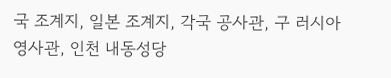국 조계지, 일본 조계지, 각국 공사관, 구 러시아 영사관, 인천 내동성당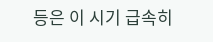등은 이 시기 급속히